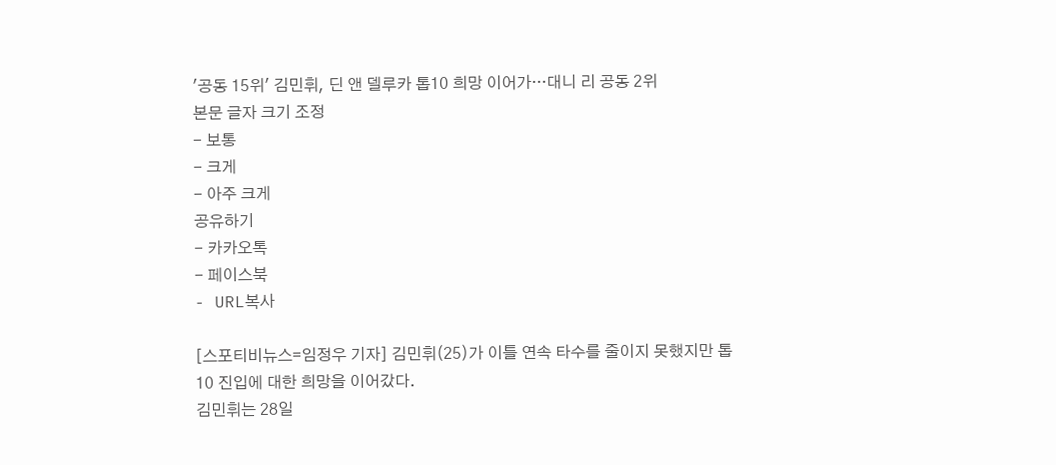'공동 15위' 김민휘, 딘 앤 델루카 톱10 희망 이어가···대니 리 공동 2위
본문 글자 크기 조정
- 보통
- 크게
- 아주 크게
공유하기
- 카카오톡
- 페이스북
- URL복사

[스포티비뉴스=임정우 기자] 김민휘(25)가 이틀 연속 타수를 줄이지 못했지만 톱10 진입에 대한 희망을 이어갔다.
김민휘는 28일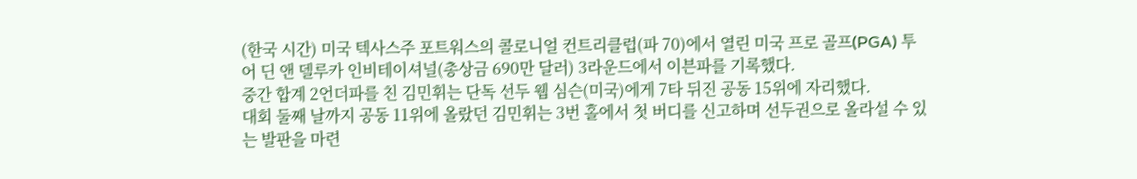(한국 시간) 미국 텍사스주 포트워스의 콜로니얼 컨트리클럽(파 70)에서 열린 미국 프로 골프(PGA) 투어 딘 앤 델루카 인비테이셔널(총상금 690만 달러) 3라운드에서 이븐파를 기록했다.
중간 합계 2언더파를 친 김민휘는 단독 선두 웹 심슨(미국)에게 7타 뒤진 공동 15위에 자리했다.
대회 둘째 날까지 공동 11위에 올랐던 김민휘는 3번 홀에서 첫 버디를 신고하며 선두권으로 올라설 수 있는 발판을 마련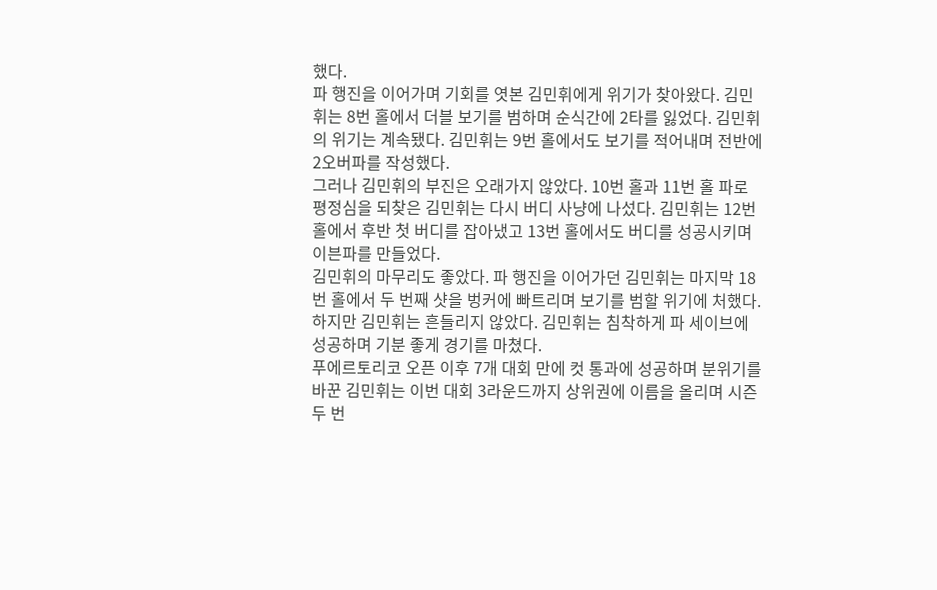했다.
파 행진을 이어가며 기회를 엿본 김민휘에게 위기가 찾아왔다. 김민휘는 8번 홀에서 더블 보기를 범하며 순식간에 2타를 잃었다. 김민휘의 위기는 계속됐다. 김민휘는 9번 홀에서도 보기를 적어내며 전반에 2오버파를 작성했다.
그러나 김민휘의 부진은 오래가지 않았다. 10번 홀과 11번 홀 파로 평정심을 되찾은 김민휘는 다시 버디 사냥에 나섰다. 김민휘는 12번 홀에서 후반 첫 버디를 잡아냈고 13번 홀에서도 버디를 성공시키며 이븐파를 만들었다.
김민휘의 마무리도 좋았다. 파 행진을 이어가던 김민휘는 마지막 18번 홀에서 두 번째 샷을 벙커에 빠트리며 보기를 범할 위기에 처했다. 하지만 김민휘는 흔들리지 않았다. 김민휘는 침착하게 파 세이브에 성공하며 기분 좋게 경기를 마쳤다.
푸에르토리코 오픈 이후 7개 대회 만에 컷 통과에 성공하며 분위기를 바꾼 김민휘는 이번 대회 3라운드까지 상위권에 이름을 올리며 시즌 두 번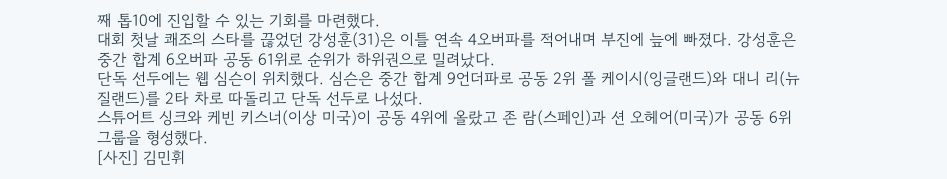째 톱10에 진입할 수 있는 기회를 마련했다.
대회 첫날 쾌조의 스타를 끊었던 강성훈(31)은 이틀 연속 4오버파를 적어내며 부진에 늪에 빠졌다. 강성훈은 중간 합계 6오버파 공동 61위로 순위가 하위권으로 밀려났다.
단독 선두에는 웹 심슨이 위치했다. 심슨은 중간 합계 9언더파로 공동 2위 폴 케이시(잉글랜드)와 대니 리(뉴질랜드)를 2타 차로 따돌리고 단독 선두로 나섰다.
스튜어트 싱크와 케빈 키스너(이상 미국)이 공동 4위에 올랐고 존 람(스페인)과 션 오헤어(미국)가 공동 6위 그룹을 형성했다.
[사진] 김민휘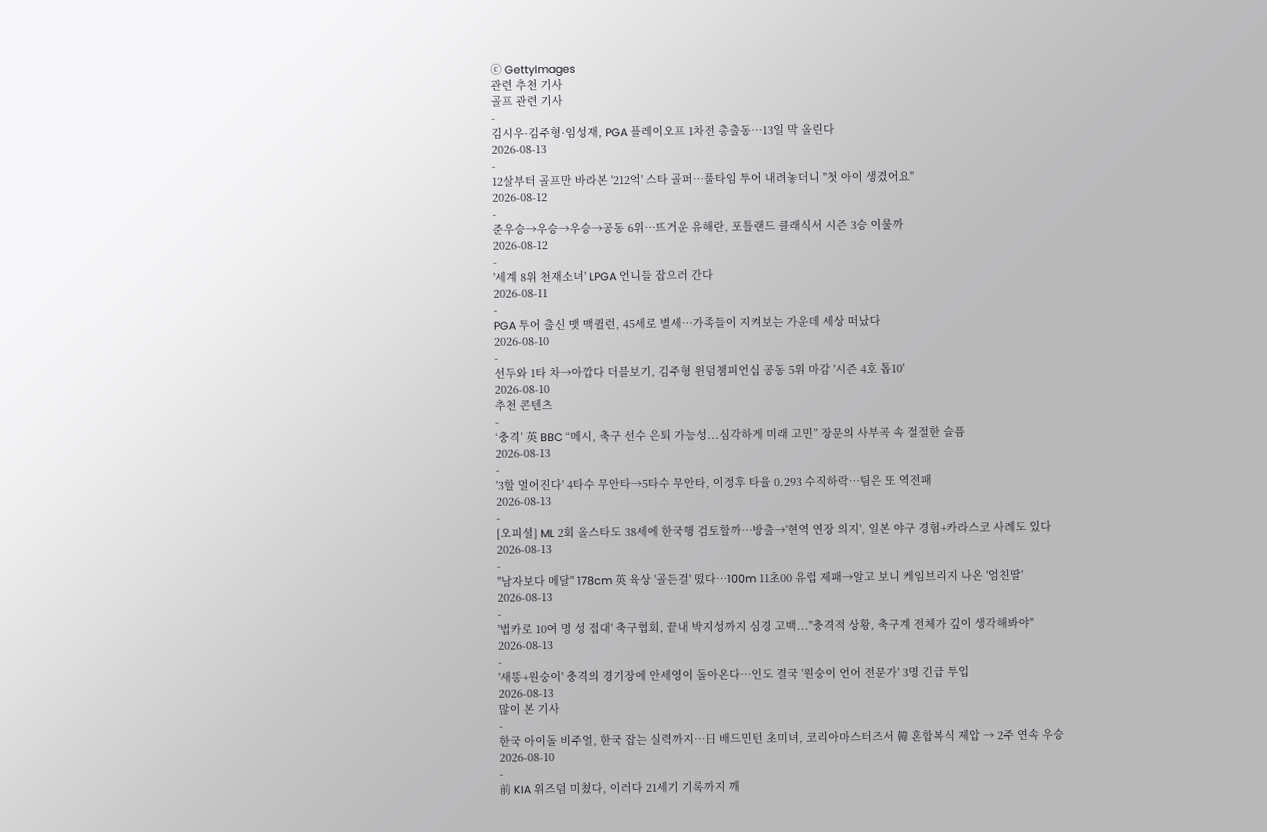ⓒ GettyImages
관련 추천 기사
골프 관련 기사
-
김시우·김주형·임성재, PGA 플레이오프 1차전 총출동…13일 막 올린다
2026-08-13
-
12살부터 골프만 바라본 '212억' 스타 골퍼…풀타임 투어 내려놓더니 "첫 아이 생겼어요"
2026-08-12
-
준우승→우승→우승→공동 6위…뜨거운 유해란, 포틀랜드 클래식서 시즌 3승 이룰까
2026-08-12
-
'세계 8위 천재소녀' LPGA 언니들 잡으러 간다
2026-08-11
-
PGA 투어 출신 맷 맥퀼런, 45세로 별세…가족들이 지켜보는 가운데 세상 떠났다
2026-08-10
-
선두와 1타 차→아깝다 더블보기, 김주형 윈덤챔피언십 공동 5위 마감 '시즌 4호 톱10'
2026-08-10
추천 콘텐츠
-
‘충격’ 英 BBC “메시, 축구 선수 은퇴 가능성...심각하게 미래 고민” 장문의 사부곡 속 절절한 슬픔
2026-08-13
-
'3할 멀어진다' 4타수 무안타→5타수 무안타, 이정후 타율 0.293 수직하락…팀은 또 역전패
2026-08-13
-
[오피셜] ML 2회 올스타도 38세에 한국행 검토할까…방출→'현역 연장 의지', 일본 야구 경험+카라스코 사례도 있다
2026-08-13
-
"남자보다 메달" 178cm 英 육상 '골든걸' 떴다…100m 11초00 유럽 제패→알고 보니 케임브리지 나온 '엄친딸'
2026-08-13
-
'법카로 10여 명 성 접대' 축구협회, 끝내 박지성까지 심경 고백..."충격적 상황, 축구계 전체가 깊이 생각해봐야"
2026-08-13
-
'새똥+원숭이' 충격의 경기장에 안세영이 돌아온다…인도 결국 '원숭이 언어 전문가' 3명 긴급 투입
2026-08-13
많이 본 기사
-
한국 아이돌 비주얼, 한국 잡는 실력까지…日 배드민턴 초미녀, 코리아마스터즈서 韓 혼합복식 제압 → 2주 연속 우승
2026-08-10
-
前 KIA 위즈덤 미쳤다, 이러다 21세기 기록까지 깨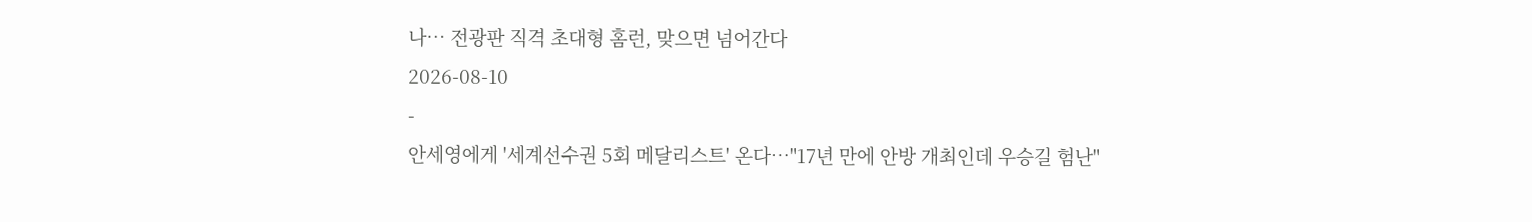나… 전광판 직격 초대형 홈런, 맞으면 넘어간다
2026-08-10
-
안세영에게 '세계선수권 5회 메달리스트' 온다…"17년 만에 안방 개최인데 우승길 험난"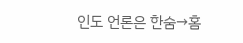인도 언론은 한숨→홈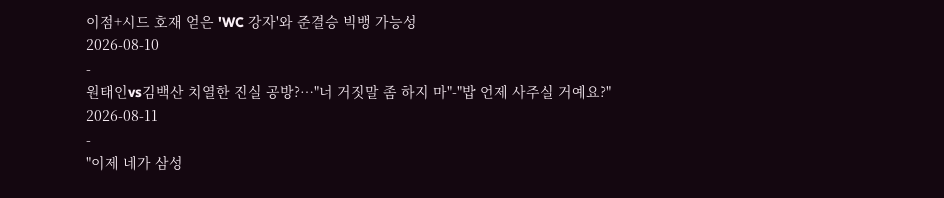이점+시드 호재 얻은 'WC 강자'와 준결승 빅뱅 가능성
2026-08-10
-
원태인vs김백산 치열한 진실 공방?…"너 거짓말 좀 하지 마"-"밥 언제 사주실 거예요?"
2026-08-11
-
"이제 네가 삼성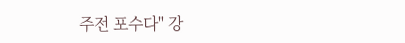주전 포수다" 강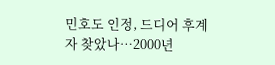민호도 인정, 드디어 후계자 찾았나…2000년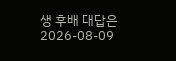생 후배 대답은
2026-08-09